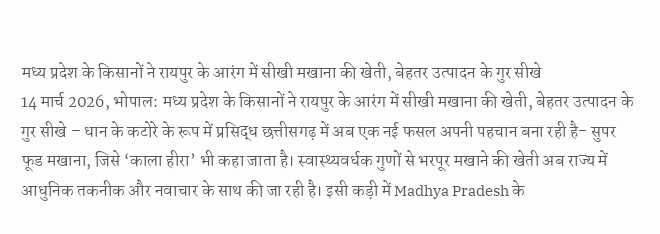मध्य प्रदेश के किसानों ने रायपुर के आरंग में सीखी मखाना की खेती, बेहतर उत्पादन के गुर सीखे
14 मार्च 2026, भोपाल: मध्य प्रदेश के किसानों ने रायपुर के आरंग में सीखी मखाना की खेती, बेहतर उत्पादन के गुर सीखे – धान के कटोरे के रूप में प्रसिद्ध छत्तीसगढ़ में अब एक नई फसल अपनी पहचान बना रही है- सुपर फूड मखाना, जिसे ‘काला हीरा’ भी कहा जाता है। स्वास्थ्यवर्धक गुणों से भरपूर मखाने की खेती अब राज्य में आधुनिक तकनीक और नवाचार के साथ की जा रही है। इसी कड़ी में Madhya Pradesh के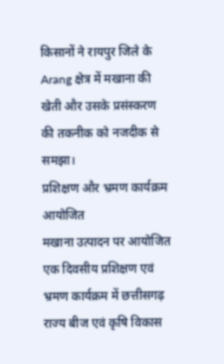किसानों ने रायपुर जिले के Arang क्षेत्र में मखाना की खेती और उसके प्रसंस्करण की तकनीक को नजदीक से समझा।
प्रशिक्षण और भ्रमण कार्यक्रम आयोजित
मखाना उत्पादन पर आयोजित एक दिवसीय प्रशिक्षण एवं भ्रमण कार्यक्रम में छत्तीसगढ़ राज्य बीज एवं कृषि विकास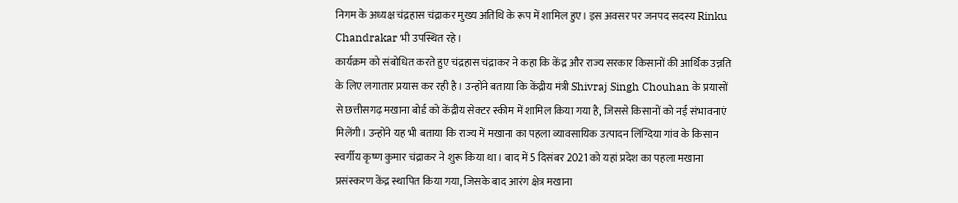निगम के अध्यक्ष चंद्रहास चंद्राकर मुख्य अतिथि के रूप में शामिल हुए। इस अवसर पर जनपद सदस्य Rinku Chandrakar भी उपस्थित रहे।
कार्यक्रम को संबोधित करते हुए चंद्रहास चंद्राकर ने कहा कि केंद्र और राज्य सरकार किसानों की आर्थिक उन्नति के लिए लगातार प्रयास कर रही है। उन्होंने बताया कि केंद्रीय मंत्री Shivraj Singh Chouhan के प्रयासों से छत्तीसगढ़ मखाना बोर्ड को केंद्रीय सेक्टर स्कीम में शामिल किया गया है, जिससे किसानों को नई संभावनाएं मिलेंगी। उन्होंने यह भी बताया कि राज्य में मखाना का पहला व्यावसायिक उत्पादन लिंग्दिया गांव के किसान स्वर्गीय कृष्ण कुमार चंद्राकर ने शुरू किया था। बाद में 5 दिसंबर 2021 को यहां प्रदेश का पहला मखाना प्रसंस्करण केंद्र स्थापित किया गया, जिसके बाद आरंग क्षेत्र मखाना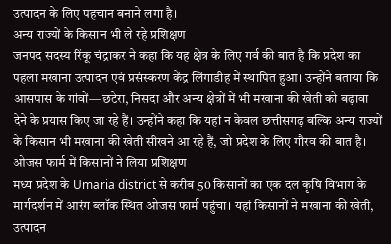उत्पादन के लिए पहचान बनाने लगा है।
अन्य राज्यों के किसान भी ले रहे प्रशिक्षण
जनपद सदस्य रिंकू चंद्राकर ने कहा कि यह क्षेत्र के लिए गर्व की बात है कि प्रदेश का पहला मखाना उत्पादन एवं प्रसंस्करण केंद्र लिंगाडीह में स्थापित हुआ। उन्होंने बताया कि आसपास के गांवों—छटेरा, निसदा और अन्य क्षेत्रों में भी मखाना की खेती को बढ़ावा देने के प्रयास किए जा रहे हैं। उन्होंने कहा कि यहां न केवल छत्तीसगढ़ बल्कि अन्य राज्यों के किसान भी मखाना की खेती सीखने आ रहे हैं, जो प्रदेश के लिए गौरव की बात है।
ओजस फार्म में किसानों ने लिया प्रशिक्षण
मध्य प्रदेश के Umaria district से करीब 50 किसानों का एक दल कृषि विभाग के मार्गदर्शन में आरंग ब्लॉक स्थित ओजस फार्म पहुंचा। यहां किसानों ने मखाना की खेती, उत्पादन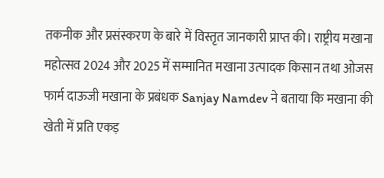तकनीक और प्रसंस्करण के बारे में विस्तृत जानकारी प्राप्त की। राष्ट्रीय मखाना महोत्सव 2024 और 2025 में सम्मानित मखाना उत्पादक किसान तथा ओजस फार्म दाऊजी मखाना के प्रबंधक Sanjay Namdev ने बताया कि मखाना की खेती में प्रति एकड़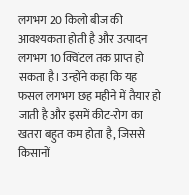लगभग 20 किलो बीज की आवश्यकता होती है और उत्पादन लगभग 10 क्विंटल तक प्राप्त हो सकता है। उन्होंने कहा कि यह फसल लगभग छह महीने में तैयार हो जाती है और इसमें कीट-रोग का खतरा बहुत कम होता है, जिससे किसानों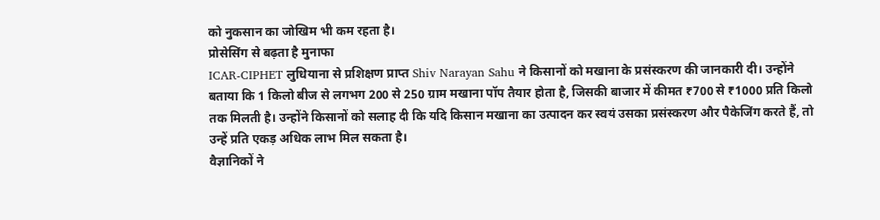को नुकसान का जोखिम भी कम रहता है।
प्रोसेसिंग से बढ़ता है मुनाफा
ICAR-CIPHET लुधियाना से प्रशिक्षण प्राप्त Shiv Narayan Sahu ने किसानों को मखाना के प्रसंस्करण की जानकारी दी। उन्होंने बताया कि 1 किलो बीज से लगभग 200 से 250 ग्राम मखाना पॉप तैयार होता है, जिसकी बाजार में कीमत ₹700 से ₹1000 प्रति किलो तक मिलती है। उन्होंने किसानों को सलाह दी कि यदि किसान मखाना का उत्पादन कर स्वयं उसका प्रसंस्करण और पैकेजिंग करते हैं, तो उन्हें प्रति एकड़ अधिक लाभ मिल सकता है।
वैज्ञानिकों ने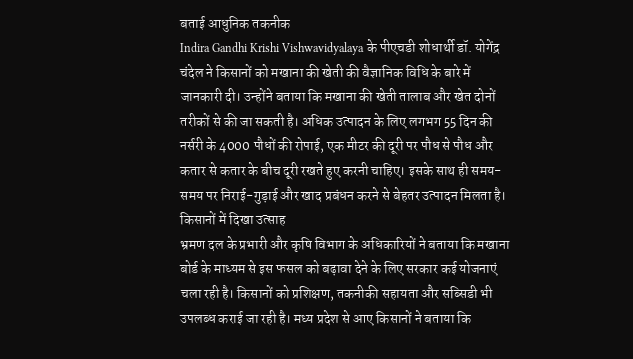बताई आधुनिक तकनीक
Indira Gandhi Krishi Vishwavidyalaya के पीएचडी शोधार्थी डॉ. योगेंद्र चंदेल ने किसानों को मखाना की खेती की वैज्ञानिक विधि के बारे में जानकारी दी। उन्होंने बताया कि मखाना की खेती तालाब और खेत दोनों तरीकों से की जा सकती है। अधिक उत्पादन के लिए लगभग 55 दिन की नर्सरी के 4000 पौधों की रोपाई, एक मीटर की दूरी पर पौध से पौध और कतार से कतार के बीच दूरी रखते हुए करनी चाहिए। इसके साथ ही समय-समय पर निराई-गुड़ाई और खाद प्रबंधन करने से बेहतर उत्पादन मिलता है।
किसानों में दिखा उत्साह
भ्रमण दल के प्रभारी और कृषि विभाग के अधिकारियों ने बताया कि मखाना बोर्ड के माध्यम से इस फसल को बढ़ावा देने के लिए सरकार कई योजनाएं चला रही है। किसानों को प्रशिक्षण, तकनीकी सहायता और सब्सिडी भी उपलब्ध कराई जा रही है। मध्य प्रदेश से आए किसानों ने बताया कि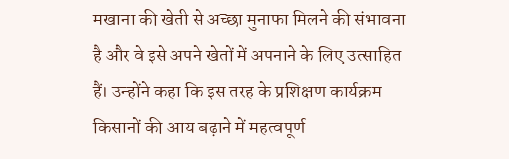मखाना की खेती से अच्छा मुनाफा मिलने की संभावना है और वे इसे अपने खेतों में अपनाने के लिए उत्साहित हैं। उन्होंने कहा कि इस तरह के प्रशिक्षण कार्यक्रम किसानों की आय बढ़ाने में महत्वपूर्ण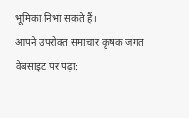भूमिका निभा सकते हैं।
आपने उपरोक्त समाचार कृषक जगत वेबसाइट पर पढ़ा: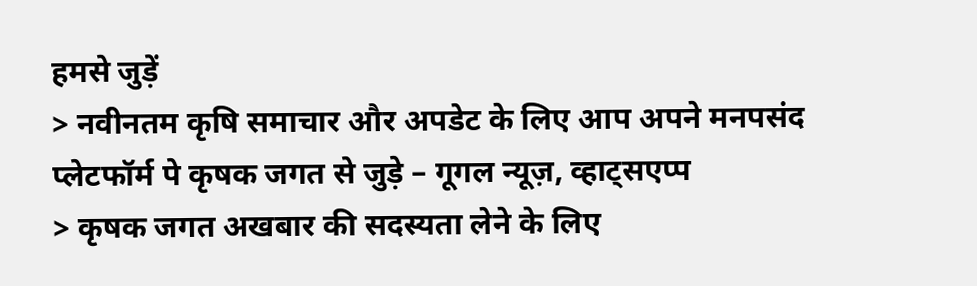हमसे जुड़ें
> नवीनतम कृषि समाचार और अपडेट के लिए आप अपने मनपसंद प्लेटफॉर्म पे कृषक जगत से जुड़े – गूगल न्यूज़, व्हाट्सएप्प
> कृषक जगत अखबार की सदस्यता लेने के लिए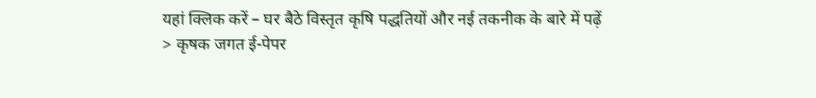यहां क्लिक करें – घर बैठे विस्तृत कृषि पद्धतियों और नई तकनीक के बारे में पढ़ें
> कृषक जगत ई-पेपर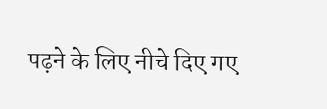पढ़ने के लिए नीचे दिए गए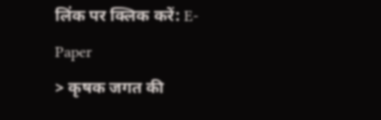लिंक पर क्लिक करें: E-Paper
> कृषक जगत की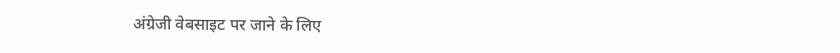अंग्रेजी वेबसाइट पर जाने के लिए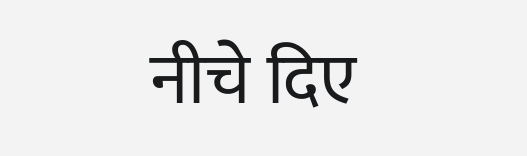नीचे दिए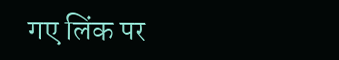गए लिंक पर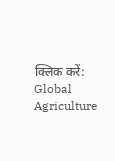क्लिक करें: Global Agriculture